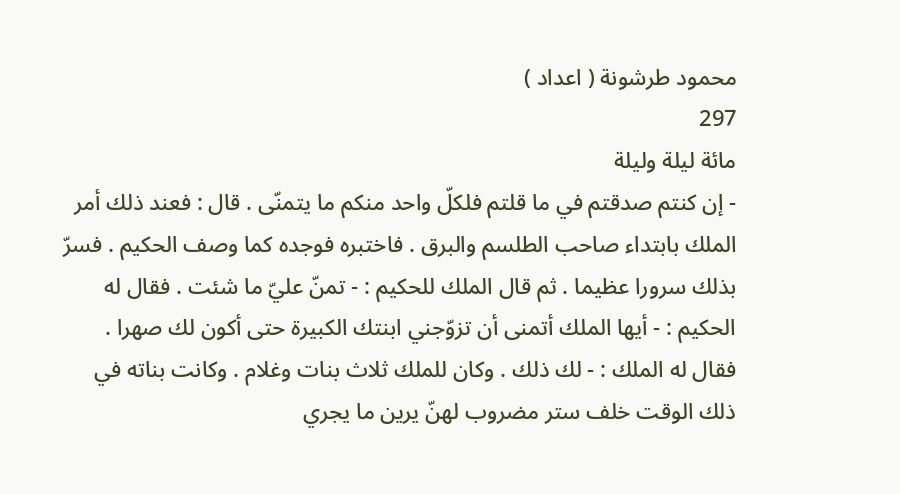محمود طرشونة ( اعداد )
297
مائة ليلة وليلة
- إن كنتم صدقتم في ما قلتم فلكلّ واحد منكم ما يتمنّى . قال : فعند ذلك أمر الملك بابتداء صاحب الطلسم والبرق . فاختبره فوجده كما وصف الحكيم . فسرّ بذلك سرورا عظيما . ثم قال الملك للحكيم : - تمنّ عليّ ما شئت . فقال له الحكيم : - أيها الملك أتمنى أن تزوّجني ابنتك الكبيرة حتى أكون لك صهرا . فقال له الملك : - لك ذلك . وكان للملك ثلاث بنات وغلام . وكانت بناته في ذلك الوقت خلف ستر مضروب لهنّ يرين ما يجري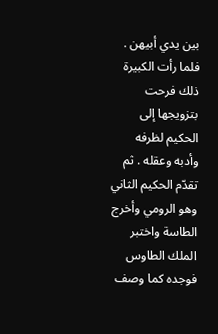بين يدي أبيهن . فلما رأت الكبيرة ذلك فرحت بتزويجها إلى الحكيم لظرفه وأدبه وعقله . ثم تقدّم الحكيم الثاني وهو الرومي وأخرج الطاسة واختبر الملك الطاوس فوجده كما وصف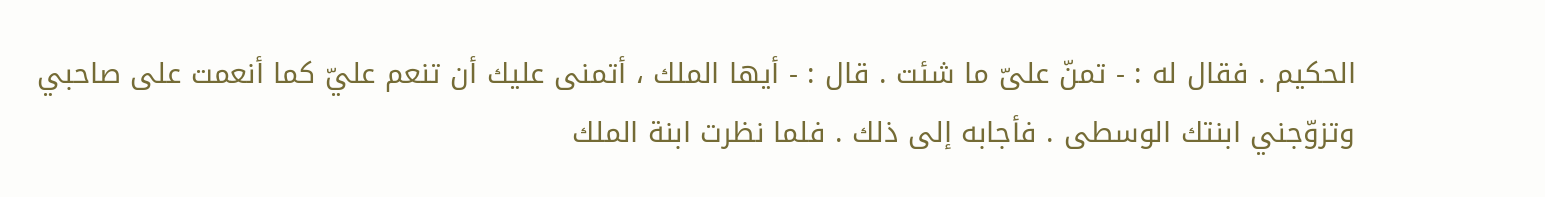الحكيم . فقال له : - تمنّ علىّ ما شئت . قال : - أيها الملك ، أتمنى عليك أن تنعم عليّ كما أنعمت على صاحبي وتزوّجني ابنتك الوسطى . فأجابه إلى ذلك . فلما نظرت ابنة الملك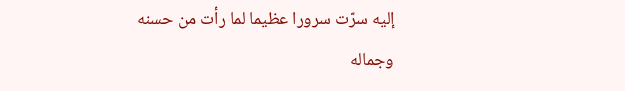إليه سرّت سرورا عظيما لما رأت من حسنه وجماله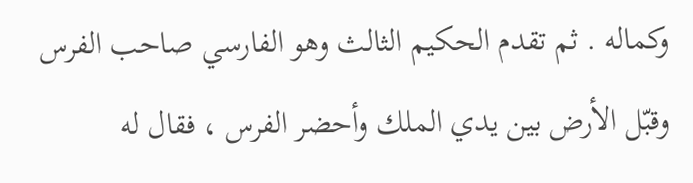وكماله . ثم تقدم الحكيم الثالث وهو الفارسي صاحب الفرس وقبّل الأرض بين يدي الملك وأحضر الفرس ، فقال له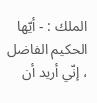الملك : - أيّها الحكيم الفاضل ، إنّي أريد أن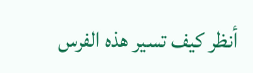أنظر كيف تسير هذه الفرس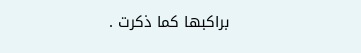براكبها كما ذكرت .